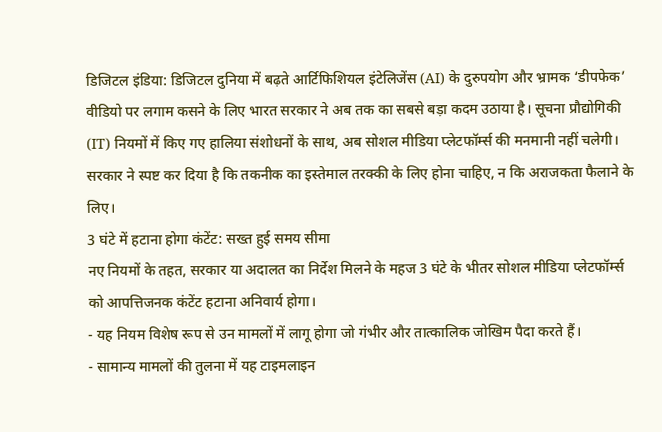डिजिटल इंडिया: डिजिटल दुनिया में बढ़ते आर्टिफिशियल इंटेलिजेंस (AI) के दुरुपयोग और भ्रामक ‘डीपफेक’ वीडियो पर लगाम कसने के लिए भारत सरकार ने अब तक का सबसे बड़ा कदम उठाया है। सूचना प्रौद्योगिकी (IT) नियमों में किए गए हालिया संशोधनों के साथ, अब सोशल मीडिया प्लेटफॉर्म्स की मनमानी नहीं चलेगी। सरकार ने स्पष्ट कर दिया है कि तकनीक का इस्तेमाल तरक्की के लिए होना चाहिए, न कि अराजकता फैलाने के लिए।
3 घंटे में हटाना होगा कंटेंट: सख्त हुई समय सीमा
नए नियमों के तहत, सरकार या अदालत का निर्देश मिलने के महज 3 घंटे के भीतर सोशल मीडिया प्लेटफॉर्म्स को आपत्तिजनक कंटेंट हटाना अनिवार्य होगा।
- यह नियम विशेष रूप से उन मामलों में लागू होगा जो गंभीर और तात्कालिक जोखिम पैदा करते हैं।
- सामान्य मामलों की तुलना में यह टाइमलाइन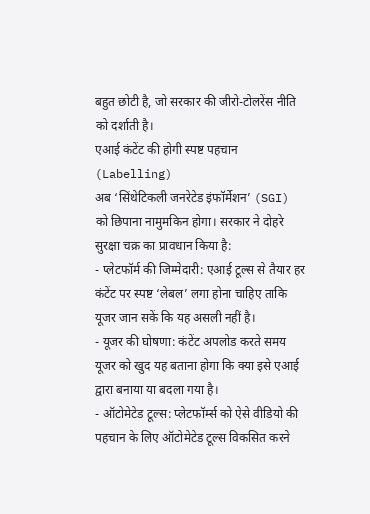बहुत छोटी है, जो सरकार की जीरो-टोलरेंस नीति को दर्शाती है।
एआई कंटेंट की होगी स्पष्ट पहचान (Labelling)
अब ‘सिंथेटिकली जनरेटेड इंफॉर्मेशन’ (SGI) को छिपाना नामुमकिन होगा। सरकार ने दोहरे सुरक्षा चक्र का प्रावधान किया है:
- प्लेटफॉर्म की जिम्मेदारी: एआई टूल्स से तैयार हर कंटेंट पर स्पष्ट ‘लेबल’ लगा होना चाहिए ताकि यूजर जान सकें कि यह असली नहीं है।
- यूजर की घोषणा: कंटेंट अपलोड करते समय यूजर को खुद यह बताना होगा कि क्या इसे एआई द्वारा बनाया या बदला गया है।
- ऑटोमेटेड टूल्स: प्लेटफॉर्म्स को ऐसे वीडियो की पहचान के लिए ऑटोमेटेड टूल्स विकसित करने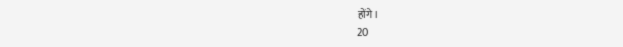होंगे।
20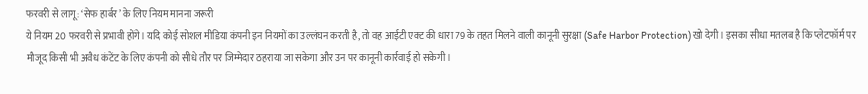फरवरी से लागू: ‘सेफ हार्बर’ के लिए नियम मानना जरूरी
ये नियम 20 फरवरी से प्रभावी होंगे। यदि कोई सोशल मीडिया कंपनी इन नियमों का उल्लंघन करती है, तो वह आईटी एक्ट की धारा 79 के तहत मिलने वाली कानूनी सुरक्षा (Safe Harbor Protection) खो देगी। इसका सीधा मतलब है कि प्लेटफॉर्म पर मौजूद किसी भी अवैध कंटेंट के लिए कंपनी को सीधे तौर पर जिम्मेदार ठहराया जा सकेगा और उन पर कानूनी कार्रवाई हो सकेगी।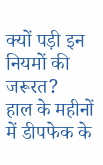क्यों पड़ी इन नियमों की जरूरत?
हाल के महीनों में डीपफेक के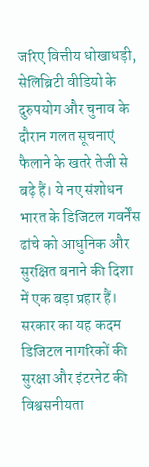जरिए वित्तीय धोखाधड़ी, सेलिब्रिटी वीडियो के दुरुपयोग और चुनाव के दौरान गलत सूचनाएं फैलाने के खतरे तेजी से बढ़े हैं। ये नए संशोधन भारत के डिजिटल गवर्नेंस ढांचे को आधुनिक और सुरक्षित बनाने की दिशा में एक बड़ा प्रहार हैं।
सरकार का यह कदम डिजिटल नागरिकों की सुरक्षा और इंटरनेट की विश्वसनीयता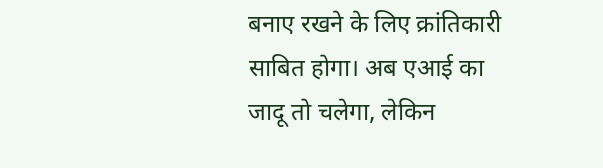बनाए रखने के लिए क्रांतिकारी साबित होगा। अब एआई का जादू तो चलेगा, लेकिन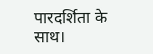पारदर्शिता के साथ।